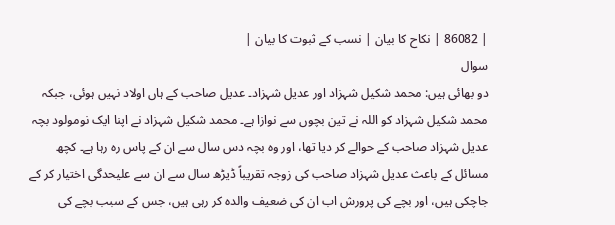| 86082 | نکاح کا بیان | نسب کے ثبوت کا بیان |
سوال
دو بھائی ہیں: محمد شکیل شہزاد اور عدیل شہزاد۔ عدیل صاحب کے ہاں اولاد نہیں ہوئی، جبکہ محمد شکیل شہزاد کو اللہ نے تین بچوں سے نوازا ہے۔ محمد شکیل شہزاد نے اپنا ایک نومولود بچہ عدیل شہزاد صاحب کے حوالے کر دیا تھا، اور وہ بچہ دس سال سے ان کے پاس رہ رہا ہے۔ کچھ مسائل کے باعث عدیل شہزاد صاحب کی زوجہ تقریباً ڈیڑھ سال سے ان سے علیحدگی اختیار کر کے جاچکی ہیں، اور بچے کی پرورش اب ان کی ضعیف والدہ کر رہی ہیں، جس کے سبب بچے کی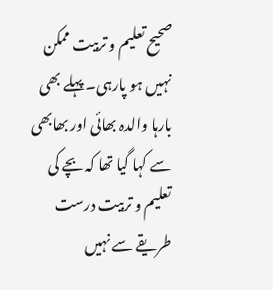صحیح تعلیم و تربیت ممکن نہیں ہو پارہی۔ پہلے بھی بارہا والدہ بھائی اور بھابھی سے کہا گیا تھا کہ بچے کی تعلیم و تربیت درست طریقے سے نہیں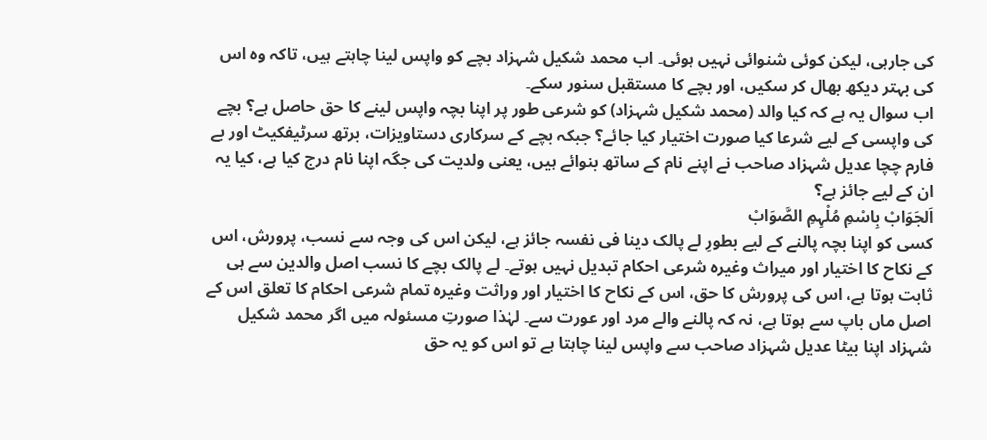کی جارہی، لیکن کوئی شنوائی نہیں ہوئی۔ اب محمد شکیل شہزاد بچے کو واپس لینا چاہتے ہیں، تاکہ وہ اس کی بہتر دیکھ بھال کر سکیں، اور بچے کا مستقبل سنور سکے۔
اب سوال یہ ہے کہ کیا والد (محمد شکیل شہزاد) کو شرعی طور پر اپنا بچہ واپس لینے کا حق حاصل ہے؟ بچے کی واپسی کے لیے شرعا کیا صورت اختیار کیا جائے؟ جبکہ بچے کے سرکاری دستاویزات، برتھ سرٹیفکیٹ اور بے فارم چچا عدیل شہزاد صاحب نے اپنے نام کے ساتھ بنوائے ہیں، یعنی ولدیت کی جگہ اپنا نام درج کیا ہے، کیا یہ ان کے لیے جائز ہے؟
اَلجَوَابْ بِاسْمِ مُلْہِمِ الصَّوَابْ
کسی کو اپنا بچہ پالنے کے لیے بطورِ لے پالک دینا فی نفسہ جائز ہے، لیکن اس کی وجہ سے نسب، پرورش، اس کے نکاح کا اختیار اور میراث وغیرہ شرعی احکام تبدیل نہیں ہوتے۔ لے پالک بچے کا نسب اصل والدین سے ہی ثابت ہوتا ہے، اس کی پرورش کا حق، اس کے نکاح کا اختیار اور وراثت وغیرہ تمام شرعی احکام کا تعلق اس کے اصل ماں باپ سے ہوتا ہے، نہ کہ پالنے والے مرد اور عورت سے۔ لہٰذا صورتِ مسئولہ میں اگر محمد شکیل شہزاد اپنا بیٹا عدیل شہزاد صاحب سے واپس لینا چاہتا ہے تو اس کو یہ حق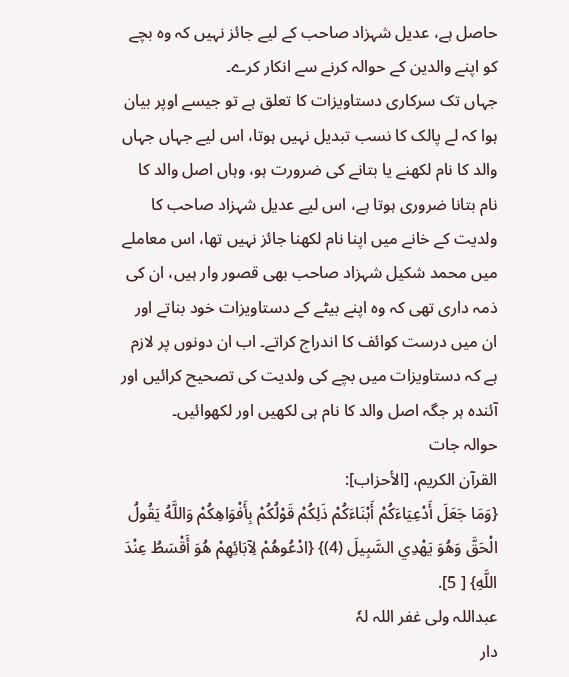حاصل ہے، عدیل شہزاد صاحب کے لیے جائز نہیں کہ وہ بچے کو اپنے والدین کے حوالہ کرنے سے انکار کرے۔
جہاں تک سرکاری دستاویزات کا تعلق ہے تو جیسے اوپر بیان ہوا کہ لے پالک کا نسب تبدیل نہیں ہوتا، اس لیے جہاں جہاں والد کا نام لکھنے یا بتانے کی ضرورت ہو، وہاں اصل والد کا نام بتانا ضروری ہوتا ہے، اس لیے عدیل شہزاد صاحب کا ولدیت کے خانے میں اپنا نام لکھنا جائز نہیں تھا، اس معاملے میں محمد شکیل شہزاد صاحب بھی قصور وار ہیں، ان کی ذمہ داری تھی کہ وہ اپنے بیٹے کے دستاویزات خود بناتے اور ان میں درست کوائف کا اندراج کراتے۔ اب ان دونوں پر لازم ہے کہ دستاویزات میں بچے کی ولدیت کی تصحیح کرائیں اور آئندہ ہر جگہ اصل والد کا نام ہی لکھیں اور لکھوائیں۔
حوالہ جات
القرآن الکریم، [الأحزاب]:
{وَمَا جَعَلَ أَدْعِيَاءَكُمْ أَبْنَاءَكُمْ ذَلِكُمْ قَوْلُكُمْ بِأَفْوَاهِكُمْ وَاللَّهُ يَقُولُ الْحَقَّ وَهُوَ يَهْدِي السَّبِيلَ (4)} {ادْعُوهُمْ لِآبَائِهِمْ هُوَ أَقْسَطُ عِنْدَ اللَّهِ} [ 5].
عبداللہ ولی غفر اللہ لہٗ
دار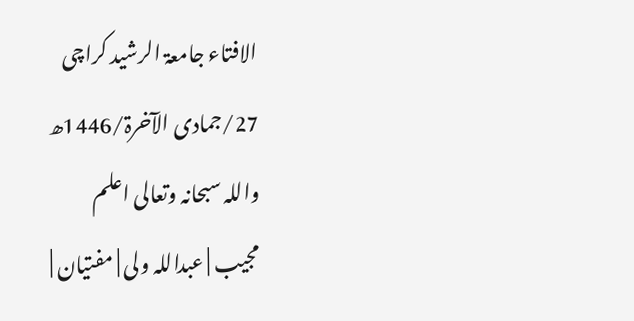الافتاء جامعۃ الرشید کراچی
27/جمادی الآخرۃ/1446ھ
واللہ سبحانہ وتعالی اعلم
مجیب | عبداللہ ولی | مفتیان |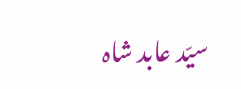سیّد عابد شاہ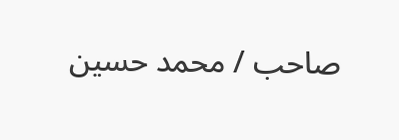صاحب / محمد حسین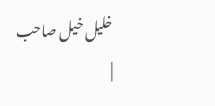خلیل خیل صاحب |